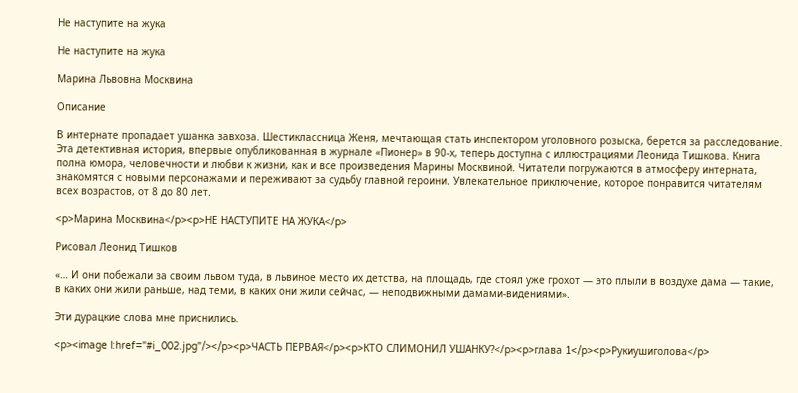Не наступите на жука

Не наступите на жука

Марина Львовна Москвина

Описание

В интернате пропадает ушанка завхоза. Шестиклассница Женя, мечтающая стать инспектором уголовного розыска, берется за расследование. Эта детективная история, впервые опубликованная в журнале «Пионер» в 90-х, теперь доступна с иллюстрациями Леонида Тишкова. Книга полна юмора, человечности и любви к жизни, как и все произведения Марины Москвиной. Читатели погружаются в атмосферу интерната, знакомятся с новыми персонажами и переживают за судьбу главной героини. Увлекательное приключение, которое понравится читателям всех возрастов, от 8 до 80 лет.

<p>Марина Москвина</p><p>НЕ НАСТУПИТЕ НА ЖУКА</p>

Рисовал Леонид Тишков

«… И они побежали за своим львом туда, в львиное место их детства, на площадь, где стоял уже грохот — это плыли в воздухе дама — такие, в каких они жили раньше, над теми, в каких они жили сейчас, — неподвижными дамами-видениями».

Эти дурацкие слова мне приснились.

<p><image l:href="#i_002.jpg"/></p><p>ЧАСТЬ ПЕРВАЯ</p><p>КТО СЛИМОНИЛ УШАНКУ?</p><p>глава 1</p><p>Рукиушиголова</p>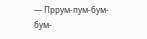— Пррум-пум-бум-бум-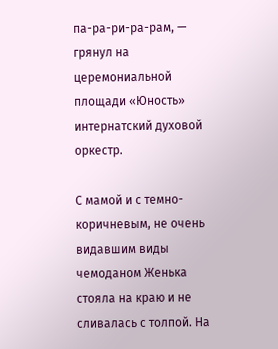па-ра-ри-ра-рам, — грянул на церемониальной площади «Юность» интернатский духовой оркестр.

С мамой и с темно-коричневым, не очень видавшим виды чемоданом Женька стояла на краю и не сливалась с толпой. На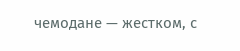чемодане — жестком, с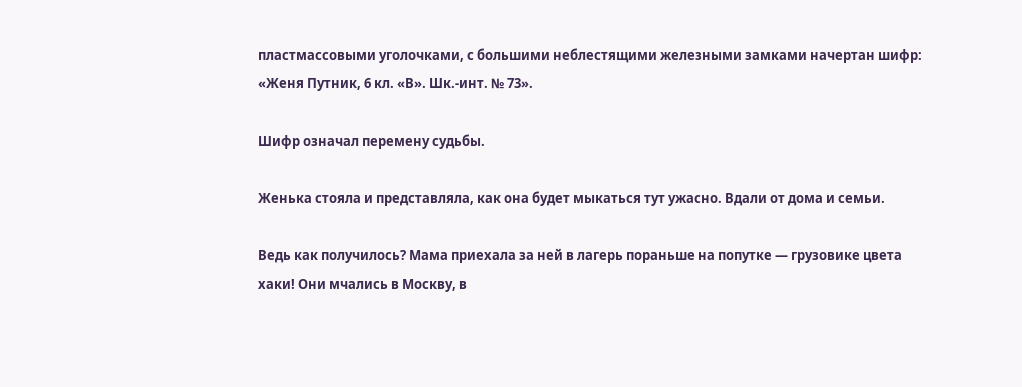пластмассовыми уголочками, с большими неблестящими железными замками начертан шифр: «Женя Путник, 6 кл. «В». Шк.-инт. № 73».

Шифр означал перемену судьбы.

Женька стояла и представляла, как она будет мыкаться тут ужасно. Вдали от дома и семьи.

Ведь как получилось? Мама приехала за ней в лагерь пораньше на попутке — грузовике цвета хаки! Они мчались в Москву, в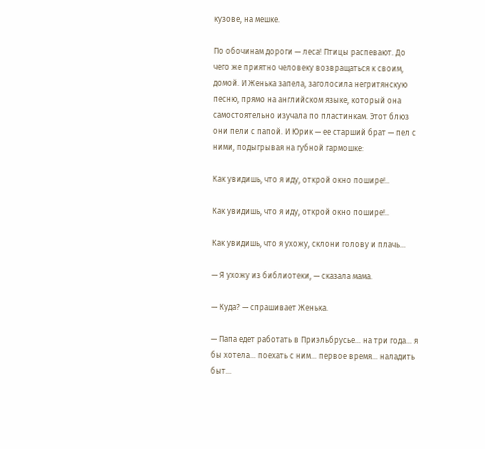кузове, на мешке.

По обочинам дороги — леса! Птицы распевают. До чего же приятно человеку возвращаться к своим, домой. И Женька запела, заголосила негритянскую песню, прямо на английском языке, который она самостоятельно изучала по пластинкам. Этот блюз они пели с папой. И Юрик — ее старший брат — пел с ними, подыгрывая на губной гармошке:

Как увидишь, что я иду, открой окно пошире!..

Как увидишь, что я иду, открой окно пошире!..

Как увидишь, что я ухожу, склони голову и плачь…

— Я ухожу из библиотеки, — сказала мама.

— Куда? — спрашивает Женька.

— Папа едет работать в Приэльбрусье… на три года… я бы хотела… поехать с ним… первое время… наладить быт…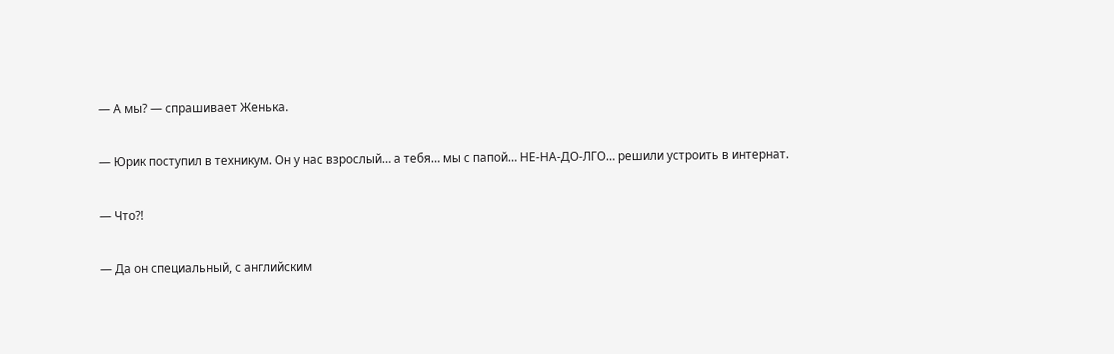— А мы? — спрашивает Женька.

— Юрик поступил в техникум. Он у нас взрослый… а тебя… мы с папой… НЕ-НА-ДО-ЛГО… решили устроить в интернат.

— Что?!

— Да он специальный, с английским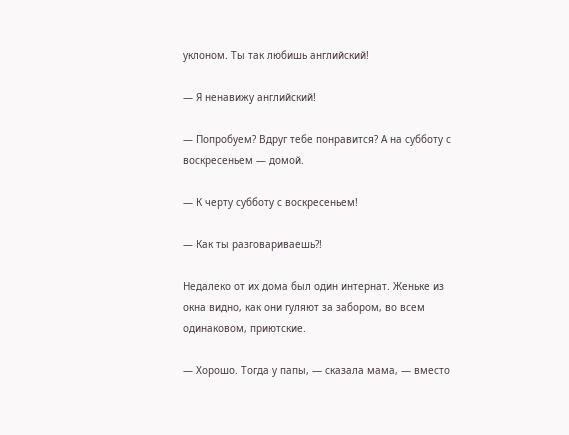уклоном. Ты так любишь английский!

— Я ненавижу английский!

— Попробуем? Вдруг тебе понравится? А на субботу с воскресеньем — домой.

— К черту субботу с воскресеньем!

— Как ты разговариваешь?!

Недалеко от их дома был один интернат. Женьке из окна видно, как они гуляют за забором, во всем одинаковом, приютские.

— Хорошо. Тогда у папы, — сказала мама, — вместо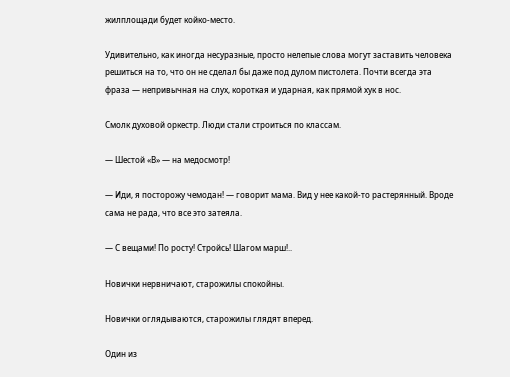жилплощади будет койко-место.

Удивительно, как иногда несуразные, просто нелепые слова могут заставить человека решиться на то, что он не сделал бы даже под дулом пистолета. Почти всегда эта фраза — непривычная на слух, короткая и ударная, как прямой хук в нос.

Смолк духовой оркестр. Люди стали строиться по классам.

— Шестой «В» — на медосмотр!

— Иди, я посторожу чемодан! — говорит мама. Вид у нее какой-то растерянный. Вроде сама не рада, что все это затеяла.

— С вещами! По росту! Стройсь! Шагом марш!..

Новички нервничают, старожилы спокойны.

Новички оглядываются, старожилы глядят вперед.

Один из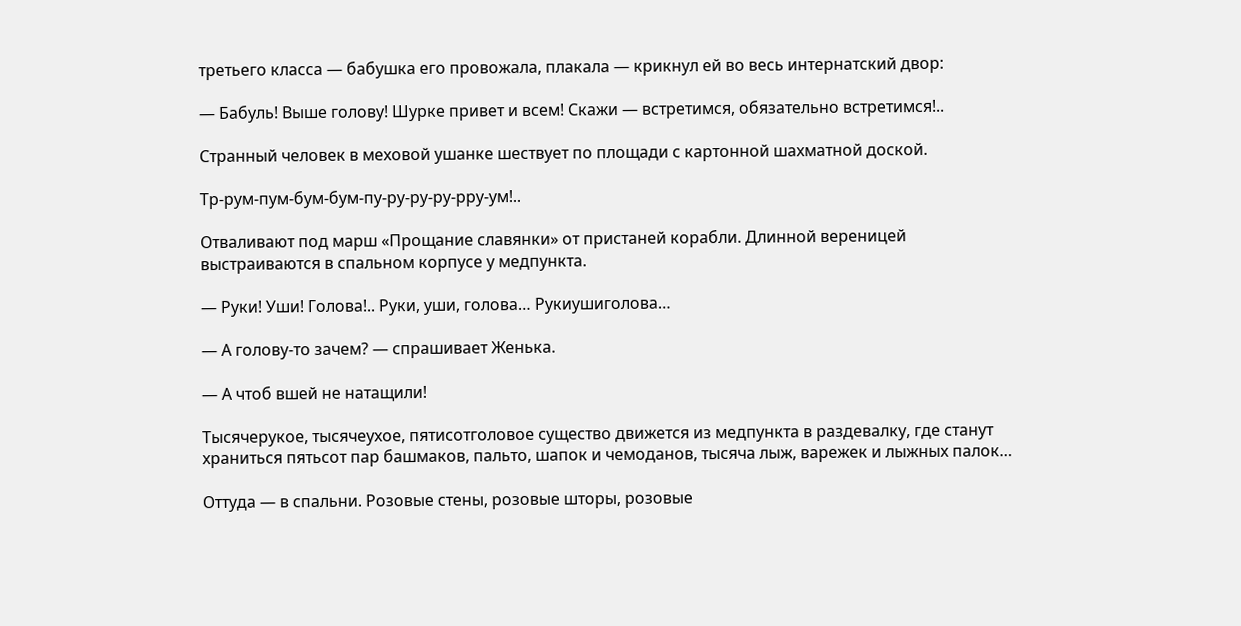третьего класса — бабушка его провожала, плакала — крикнул ей во весь интернатский двор:

— Бабуль! Выше голову! Шурке привет и всем! Скажи — встретимся, обязательно встретимся!..

Странный человек в меховой ушанке шествует по площади с картонной шахматной доской.

Тр-рум-пум-бум-бум-пу-ру-ру-ру-рру-ум!..

Отваливают под марш «Прощание славянки» от пристаней корабли. Длинной вереницей выстраиваются в спальном корпусе у медпункта.

— Руки! Уши! Голова!.. Руки, уши, голова… Рукиушиголова…

— А голову-то зачем? — спрашивает Женька.

— А чтоб вшей не натащили!

Тысячерукое, тысячеухое, пятисотголовое существо движется из медпункта в раздевалку, где станут храниться пятьсот пар башмаков, пальто, шапок и чемоданов, тысяча лыж, варежек и лыжных палок…

Оттуда — в спальни. Розовые стены, розовые шторы, розовые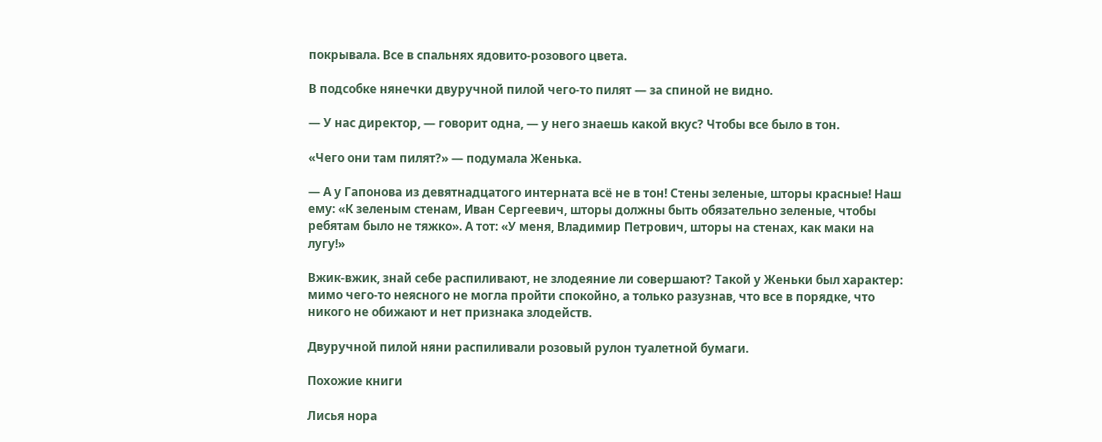покрывала. Все в спальнях ядовито-розового цвета.

В подсобке нянечки двуручной пилой чего-то пилят — за спиной не видно.

— У нас директор, — говорит одна, — у него знаешь какой вкус? Чтобы все было в тон.

«Чего они там пилят?» — подумала Женька.

— А у Гапонова из девятнадцатого интерната всё не в тон! Стены зеленые, шторы красные! Наш ему: «К зеленым стенам, Иван Сергеевич, шторы должны быть обязательно зеленые, чтобы ребятам было не тяжко». А тот: «У меня, Владимир Петрович, шторы на стенах, как маки на лугу!»

Вжик-вжик, знай себе распиливают, не злодеяние ли совершают? Такой у Женьки был характер: мимо чего-то неясного не могла пройти спокойно, а только разузнав, что все в порядке, что никого не обижают и нет признака злодейств.

Двуручной пилой няни распиливали розовый рулон туалетной бумаги.

Похожие книги

Лисья нора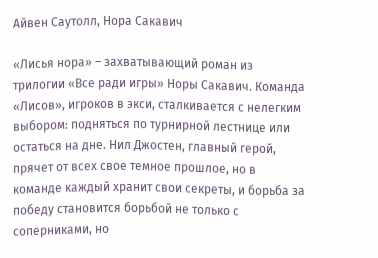Айвен Саутолл, Нора Сакавич

«Лисья нора» – захватывающий роман из трилогии «Все ради игры» Норы Сакавич. Команда «Лисов», игроков в экси, сталкивается с нелегким выбором: подняться по турнирной лестнице или остаться на дне. Нил Джостен, главный герой, прячет от всех свое темное прошлое, но в команде каждый хранит свои секреты, и борьба за победу становится борьбой не только с соперниками, но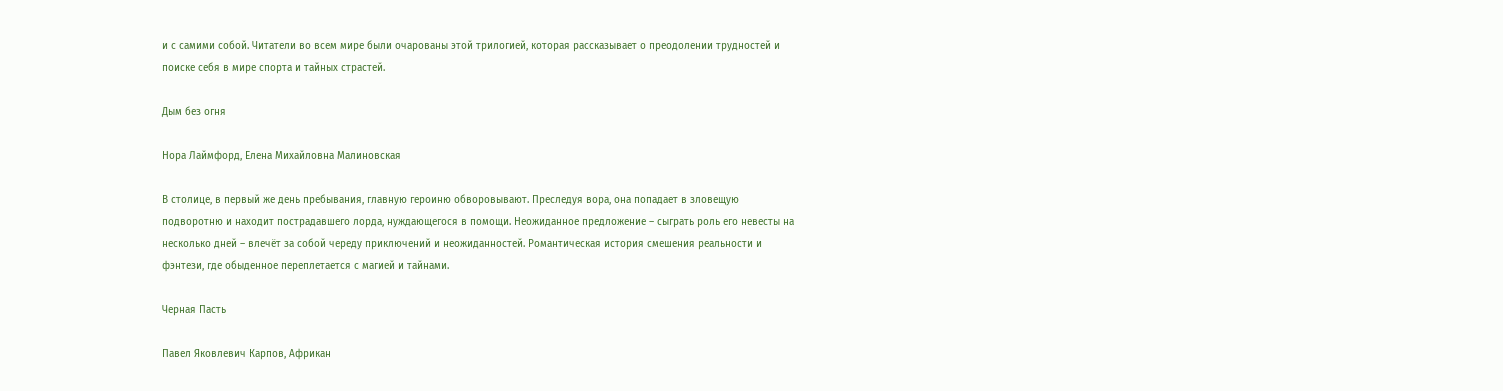и с самими собой. Читатели во всем мире были очарованы этой трилогией, которая рассказывает о преодолении трудностей и поиске себя в мире спорта и тайных страстей.

Дым без огня

Нора Лаймфорд, Елена Михайловна Малиновская

В столице, в первый же день пребывания, главную героиню обворовывают. Преследуя вора, она попадает в зловещую подворотню и находит пострадавшего лорда, нуждающегося в помощи. Неожиданное предложение – сыграть роль его невесты на несколько дней – влечёт за собой череду приключений и неожиданностей. Романтическая история смешения реальности и фэнтези, где обыденное переплетается с магией и тайнами.

Черная Пасть

Павел Яковлевич Карпов, Африкан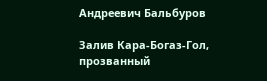Андреевич Бальбуров

Залив Кара-Богаз-Гол, прозванный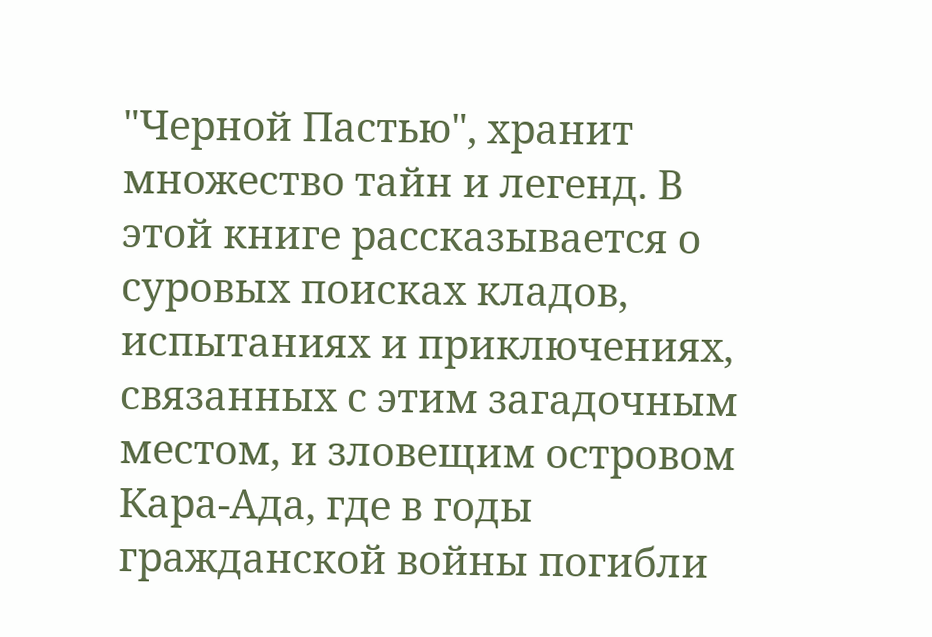"Черной Пастью", хранит множество тайн и легенд. В этой книге рассказывается о суровых поисках кладов, испытаниях и приключениях, связанных с этим загадочным местом, и зловещим островом Кара-Ада, где в годы гражданской войны погибли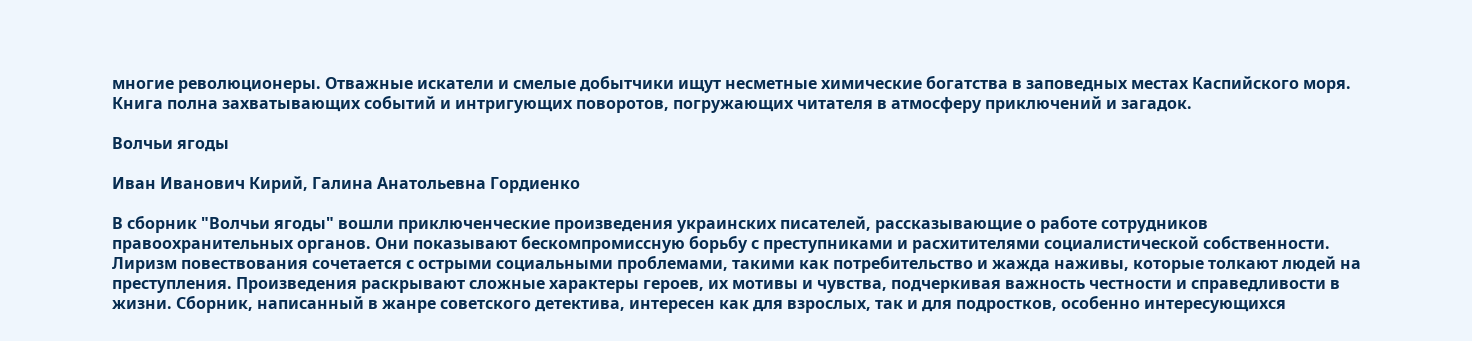многие революционеры. Отважные искатели и смелые добытчики ищут несметные химические богатства в заповедных местах Каспийского моря. Книга полна захватывающих событий и интригующих поворотов, погружающих читателя в атмосферу приключений и загадок.

Волчьи ягоды

Иван Иванович Кирий, Галина Анатольевна Гордиенко

В сборник "Волчьи ягоды" вошли приключенческие произведения украинских писателей, рассказывающие о работе сотрудников правоохранительных органов. Они показывают бескомпромиссную борьбу с преступниками и расхитителями социалистической собственности. Лиризм повествования сочетается с острыми социальными проблемами, такими как потребительство и жажда наживы, которые толкают людей на преступления. Произведения раскрывают сложные характеры героев, их мотивы и чувства, подчеркивая важность честности и справедливости в жизни. Сборник, написанный в жанре советского детектива, интересен как для взрослых, так и для подростков, особенно интересующихся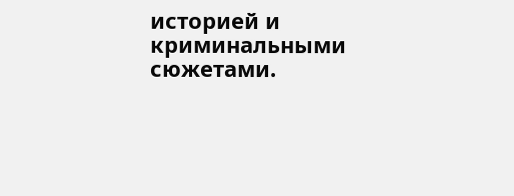историей и криминальными сюжетами.